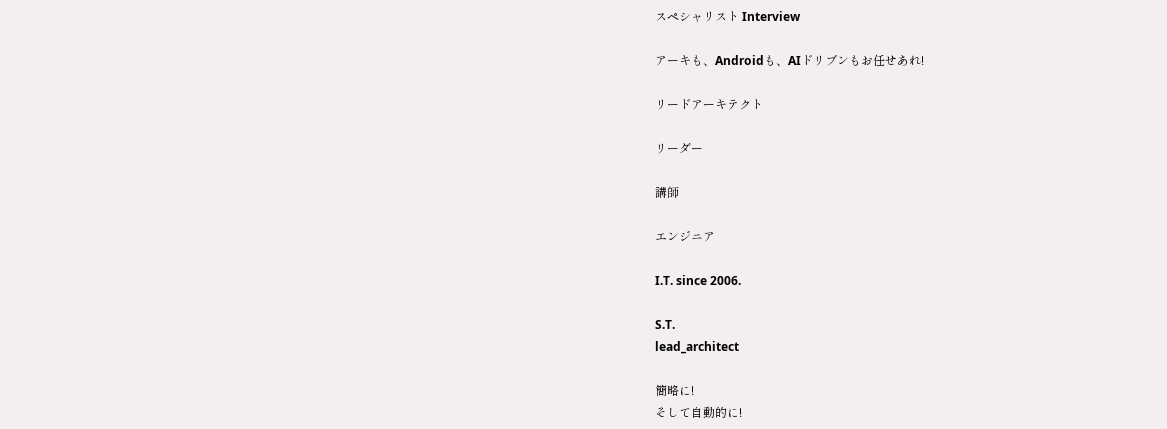スペシャリスト Interview

アーキも、Androidも、AIドリブンもお任せあれ!

リードアーキテクト

リーダー

講師

エンジニア

I.T. since 2006.

S.T.
lead_architect

簡略に!
そして自動的に!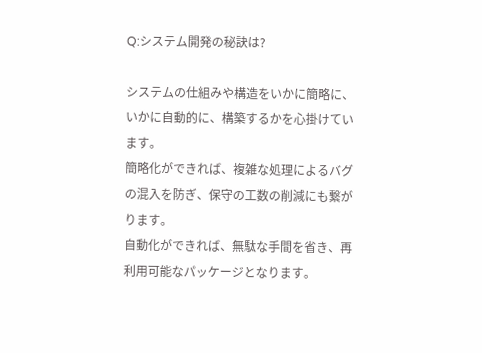Q:システム開発の秘訣は?

システムの仕組みや構造をいかに簡略に、いかに自動的に、構築するかを心掛けています。
簡略化ができれば、複雑な処理によるバグの混入を防ぎ、保守の工数の削減にも繋がります。
自動化ができれば、無駄な手間を省き、再利用可能なパッケージとなります。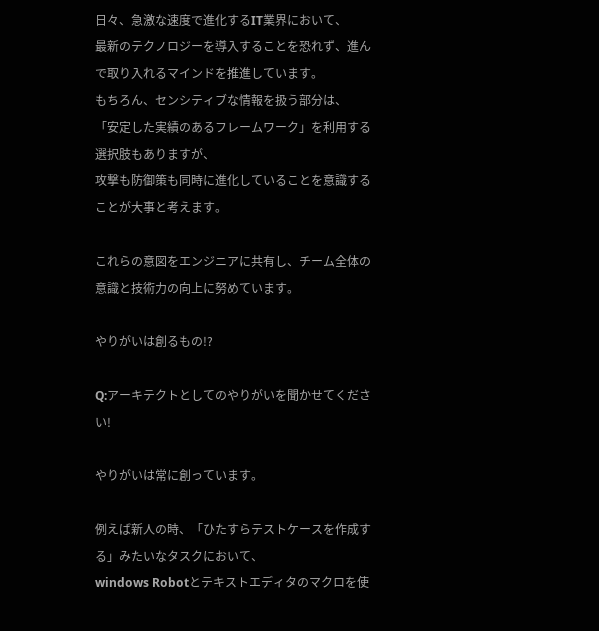日々、急激な速度で進化するIT業界において、
最新のテクノロジーを導入することを恐れず、進んで取り入れるマインドを推進しています。
もちろん、センシティブな情報を扱う部分は、
「安定した実績のあるフレームワーク」を利用する選択肢もありますが、
攻撃も防御策も同時に進化していることを意識することが大事と考えます。

これらの意図をエンジニアに共有し、チーム全体の意識と技術力の向上に努めています。

やりがいは創るもの!?

Q:アーキテクトとしてのやりがいを聞かせてください!

やりがいは常に創っています。

例えば新人の時、「ひたすらテストケースを作成する」みたいなタスクにおいて、
windows Robotとテキストエディタのマクロを使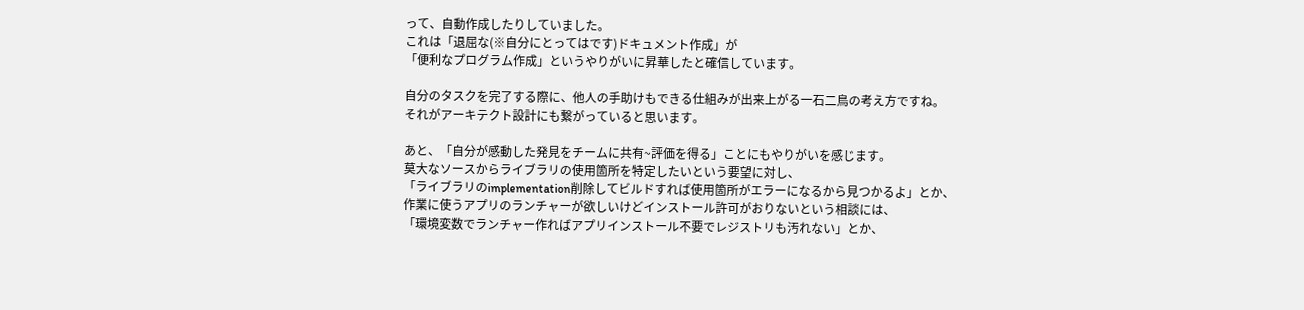って、自動作成したりしていました。
これは「退屈な(※自分にとってはです)ドキュメント作成」が
「便利なプログラム作成」というやりがいに昇華したと確信しています。

自分のタスクを完了する際に、他人の手助けもできる仕組みが出来上がる一石二鳥の考え方ですね。
それがアーキテクト設計にも繋がっていると思います。

あと、「自分が感動した発見をチームに共有~評価を得る」ことにもやりがいを感じます。
莫大なソースからライブラリの使用箇所を特定したいという要望に対し、
「ライブラリのimplementation削除してビルドすれば使用箇所がエラーになるから見つかるよ」とか、
作業に使うアプリのランチャーが欲しいけどインストール許可がおりないという相談には、
「環境変数でランチャー作ればアプリインストール不要でレジストリも汚れない」とか、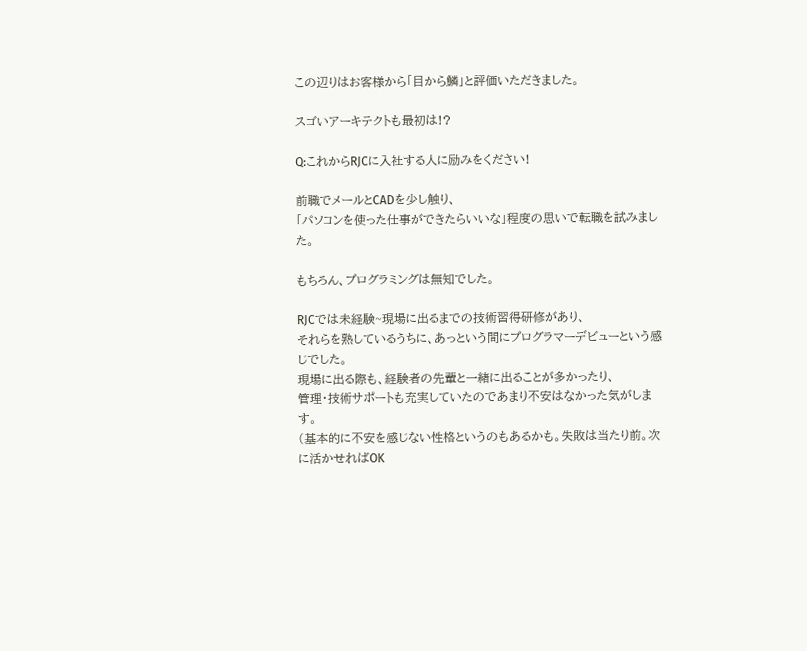この辺りはお客様から「目から鱗」と評価いただきました。

スゴいアーキテクトも最初は!?

Q:これからRJCに入社する人に励みをください!

前職でメールとCADを少し触り、
「パソコンを使った仕事ができたらいいな」程度の思いで転職を試みました。

もちろん、プログラミングは無知でした。

RJCでは未経験~現場に出るまでの技術習得研修があり、
それらを熟しているうちに、あっという間にプログラマーデビューという感じでした。
現場に出る際も、経験者の先輩と一緒に出ることが多かったり、
管理・技術サポートも充実していたのであまり不安はなかった気がします。
(基本的に不安を感じない性格というのもあるかも。失敗は当たり前。次に活かせればOK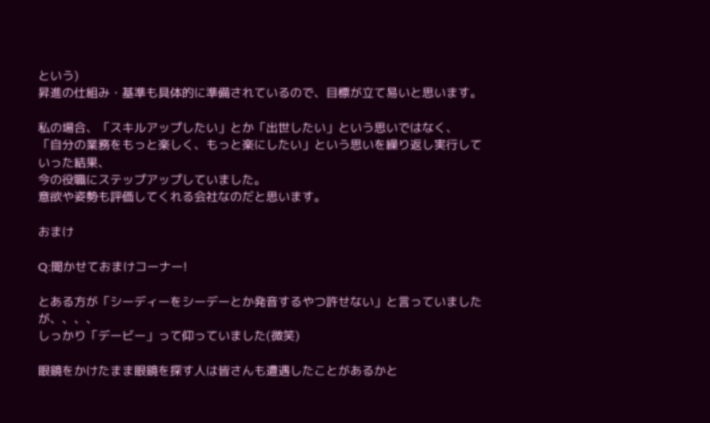という)
昇進の仕組み・基準も具体的に準備されているので、目標が立て易いと思います。

私の場合、「スキルアップしたい」とか「出世したい」という思いではなく、
「自分の業務をもっと楽しく、もっと楽にしたい」という思いを繰り返し実行していった結果、
今の役職にステップアップしていました。
意欲や姿勢も評価してくれる会社なのだと思います。

おまけ

Q:聞かせておまけコーナー!

とある方が「シーディーをシーデーとか発音するやつ許せない」と言っていましたが、、、、
しっかり「デービー」って仰っていました(微笑)

眼鏡をかけたまま眼鏡を探す人は皆さんも遭遇したことがあるかと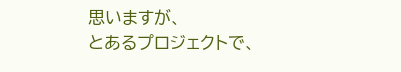思いますが、
とあるプロジェクトで、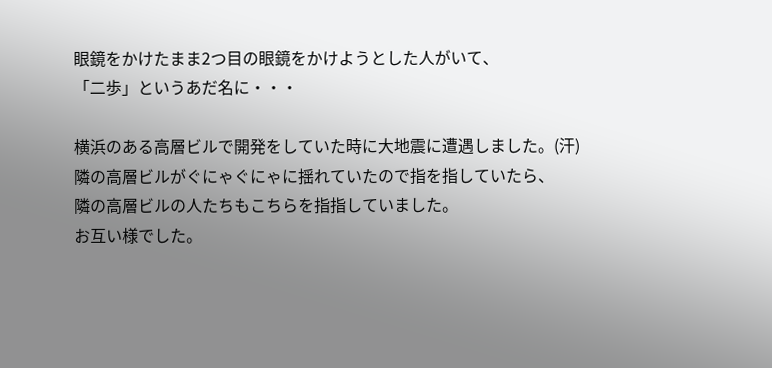眼鏡をかけたまま2つ目の眼鏡をかけようとした人がいて、
「二歩」というあだ名に・・・

横浜のある高層ビルで開発をしていた時に大地震に遭遇しました。(汗)
隣の高層ビルがぐにゃぐにゃに揺れていたので指を指していたら、
隣の高層ビルの人たちもこちらを指指していました。
お互い様でした。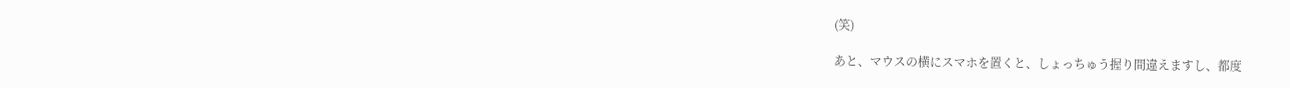(笑)

あと、マウスの横にスマホを置くと、しょっちゅう握り間違えますし、都度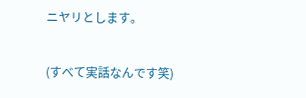ニヤリとします。

(すべて実話なんです笑)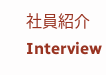社員紹介 Interview